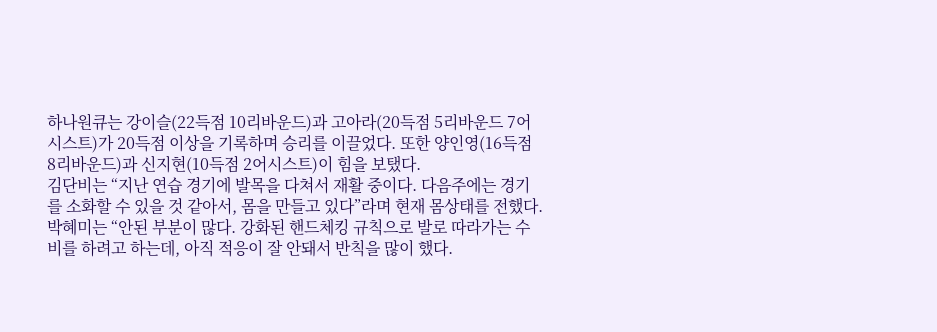하나원큐는 강이슬(22득점 10리바운드)과 고아라(20득점 5리바운드 7어시스트)가 20득점 이상을 기록하며 승리를 이끌었다. 또한 양인영(16득점 8리바운드)과 신지현(10득점 2어시스트)이 힘을 보탰다.
김단비는 “지난 연습 경기에 발목을 다쳐서 재활 중이다. 다음주에는 경기를 소화할 수 있을 것 같아서, 몸을 만들고 있다”라며 현재 몸상태를 전했다.
박혜미는 “안된 부분이 많다. 강화된 핸드체킹 규칙으로 발로 따라가는 수비를 하려고 하는데, 아직 적응이 잘 안돼서 반칙을 많이 했다.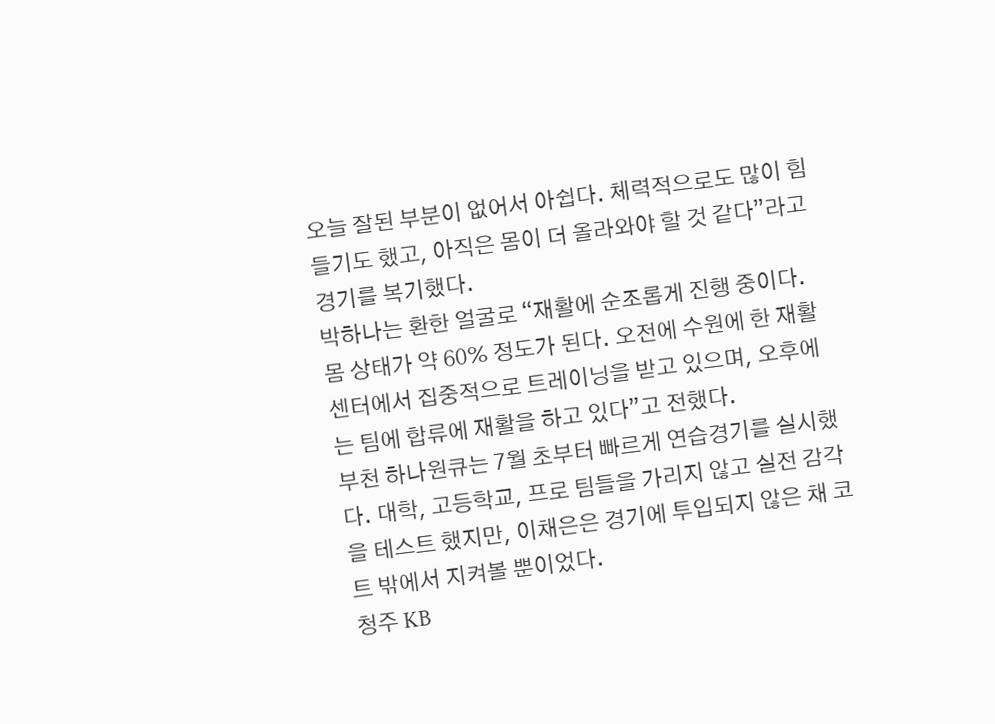오늘 잘된 부분이 없어서 아쉽다. 체력적으로도 많이 힘들기도 했고, 아직은 몸이 더 올라와야 할 것 같다”라고 경기를 복기했다.
박하나는 환한 얼굴로 “재활에 순조롭게 진행 중이다. 몸 상태가 약 60% 정도가 된다. 오전에 수원에 한 재활 센터에서 집중적으로 트레이닝을 받고 있으며, 오후에는 팀에 합류에 재활을 하고 있다”고 전했다.
부천 하나원큐는 7월 초부터 빠르게 연습경기를 실시했다. 대학, 고등학교, 프로 팀들을 가리지 않고 실전 감각을 테스트 했지만, 이채은은 경기에 투입되지 않은 채 코트 밖에서 지켜볼 뿐이었다.
청주 KB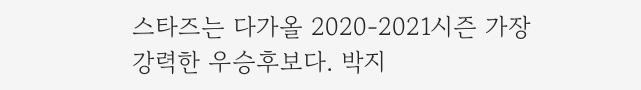스타즈는 다가올 2020-2021시즌 가장 강력한 우승후보다. 박지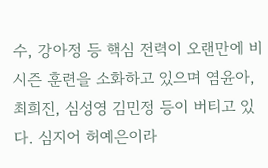수, 강아정 등 핵심 전력이 오랜만에 비시즌 훈련을 소화하고 있으며 염윤아, 최희진, 심성영 김민정 등이 버티고 있다. 심지어 허예은이라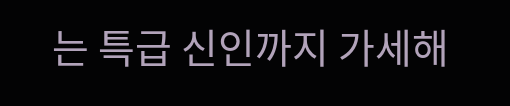는 특급 신인까지 가세해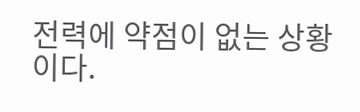전력에 약점이 없는 상황이다.